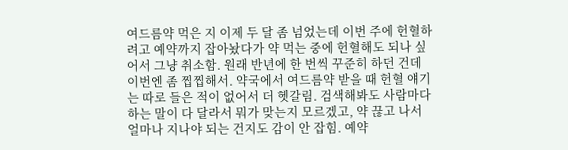여드름약 먹은 지 이제 두 달 좀 넘었는데 이번 주에 헌혈하려고 예약까지 잡아놨다가 약 먹는 중에 헌혈해도 되나 싶어서 그냥 취소함. 원래 반년에 한 번씩 꾸준히 하던 건데 이번엔 좀 찝찝해서. 약국에서 여드름약 받을 때 헌혈 얘기는 따로 들은 적이 없어서 더 헷갈림. 검색해봐도 사람마다 하는 말이 다 달라서 뭐가 맞는지 모르겠고, 약 끊고 나서 얼마나 지나야 되는 건지도 감이 안 잡힘. 예약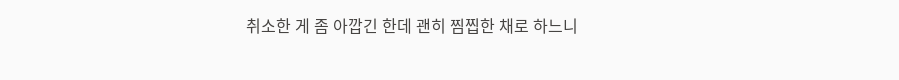취소한 게 좀 아깝긴 한데 괜히 찜찝한 채로 하느니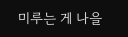미루는 게 나을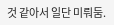것 같아서 일단 미뤄둠.